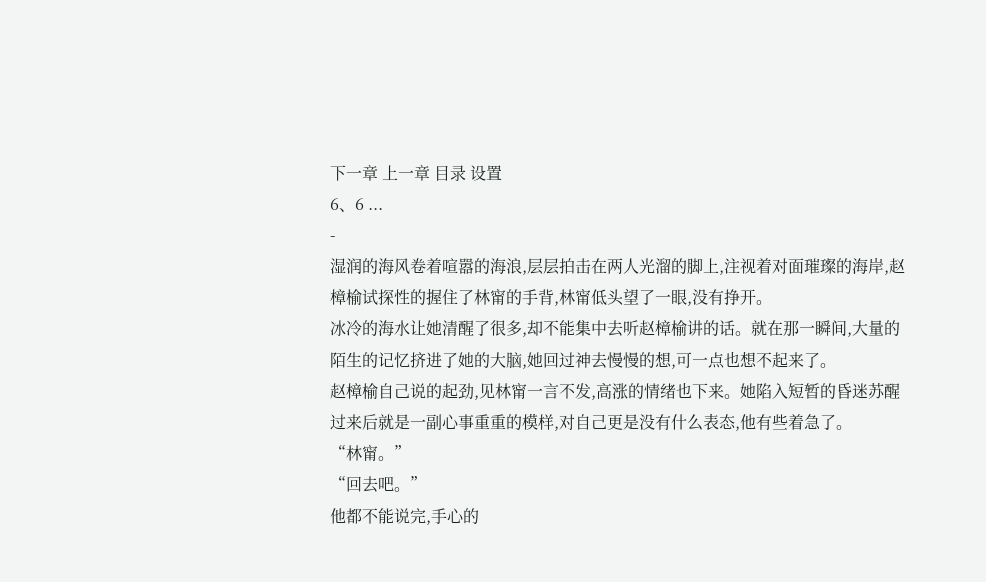下一章 上一章 目录 设置
6、6 ...
-
湿润的海风卷着喧嚣的海浪,层层拍击在两人光溜的脚上,注视着对面璀璨的海岸,赵樟榆试探性的握住了林甯的手背,林甯低头望了一眼,没有挣开。
冰冷的海水让她清醒了很多,却不能集中去听赵樟榆讲的话。就在那一瞬间,大量的陌生的记忆挤进了她的大脑,她回过神去慢慢的想,可一点也想不起来了。
赵樟榆自己说的起劲,见林甯一言不发,高涨的情绪也下来。她陷入短暂的昏迷苏醒过来后就是一副心事重重的模样,对自己更是没有什么表态,他有些着急了。
“林甯。”
“回去吧。”
他都不能说完,手心的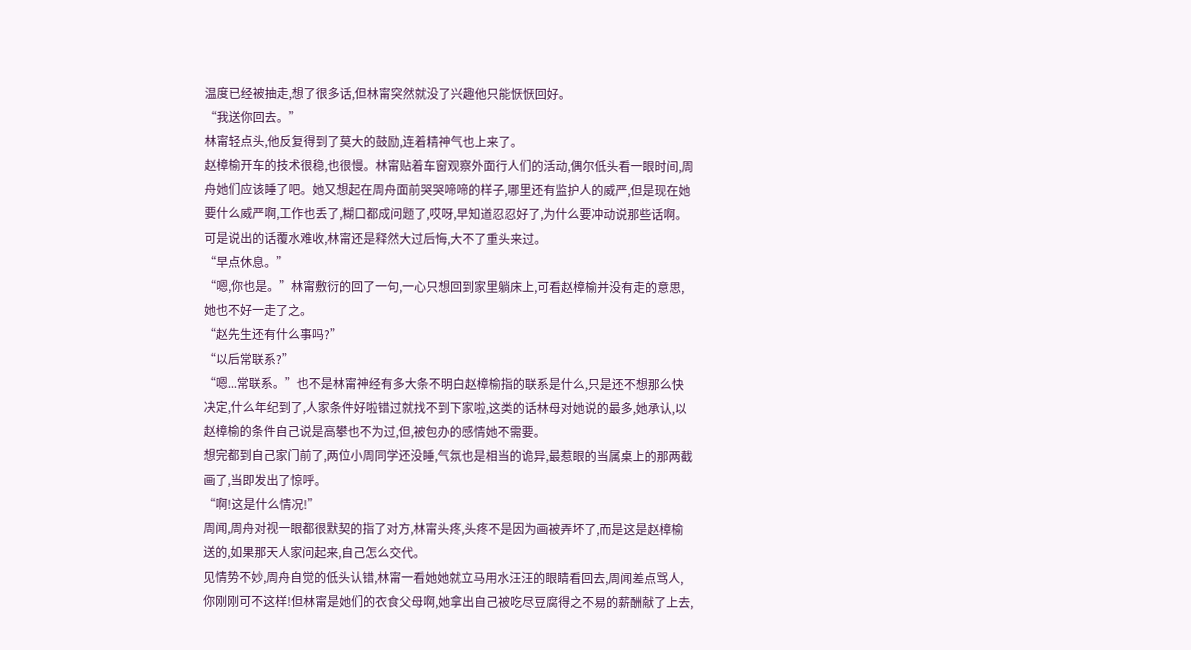温度已经被抽走,想了很多话,但林甯突然就没了兴趣他只能恹恹回好。
“我送你回去。”
林甯轻点头,他反复得到了莫大的鼓励,连着精神气也上来了。
赵樟榆开车的技术很稳,也很慢。林甯贴着车窗观察外面行人们的活动,偶尔低头看一眼时间,周舟她们应该睡了吧。她又想起在周舟面前哭哭啼啼的样子,哪里还有监护人的威严,但是现在她要什么威严啊,工作也丢了,糊口都成问题了,哎呀,早知道忍忍好了,为什么要冲动说那些话啊。
可是说出的话覆水难收,林甯还是释然大过后悔,大不了重头来过。
“早点休息。”
“嗯,你也是。”林甯敷衍的回了一句,一心只想回到家里躺床上,可看赵樟榆并没有走的意思,她也不好一走了之。
“赵先生还有什么事吗?”
“以后常联系?”
“嗯...常联系。”也不是林甯神经有多大条不明白赵樟榆指的联系是什么,只是还不想那么快决定,什么年纪到了,人家条件好啦错过就找不到下家啦,这类的话林母对她说的最多,她承认,以赵樟榆的条件自己说是高攀也不为过,但,被包办的感情她不需要。
想完都到自己家门前了,两位小周同学还没睡,气氛也是相当的诡异,最惹眼的当属桌上的那两截画了,当即发出了惊呼。
“啊!这是什么情况!”
周闻,周舟对视一眼都很默契的指了对方,林甯头疼,头疼不是因为画被弄坏了,而是这是赵樟榆送的,如果那天人家问起来,自己怎么交代。
见情势不妙,周舟自觉的低头认错,林甯一看她她就立马用水汪汪的眼睛看回去,周闻差点骂人,你刚刚可不这样!但林甯是她们的衣食父母啊,她拿出自己被吃尽豆腐得之不易的薪酬献了上去,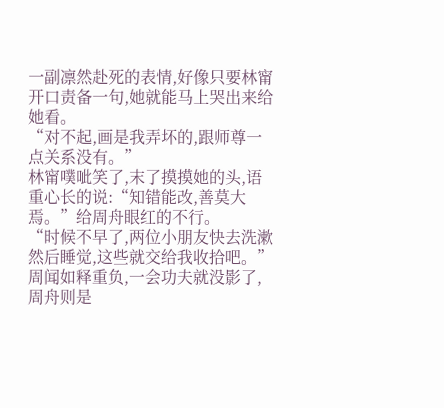一副凛然赴死的表情,好像只要林甯开口责备一句,她就能马上哭出来给她看。
“对不起,画是我弄坏的,跟师尊一点关系没有。”
林甯噗呲笑了,末了摸摸她的头,语重心长的说:“知错能改,善莫大焉。”给周舟眼红的不行。
“时候不早了,两位小朋友快去洗漱然后睡觉,这些就交给我收拾吧。”
周闻如释重负,一会功夫就没影了,周舟则是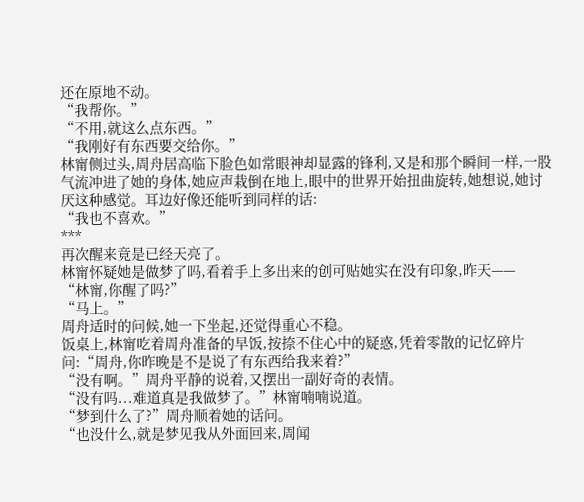还在原地不动。
“我帮你。”
“不用,就这么点东西。”
“我刚好有东西要交给你。”
林甯侧过头,周舟居高临下脸色如常眼神却显露的锋利,又是和那个瞬间一样,一股气流冲进了她的身体,她应声栽倒在地上,眼中的世界开始扭曲旋转,她想说,她讨厌这种感觉。耳边好像还能听到同样的话:
“我也不喜欢。”
***
再次醒来竟是已经天亮了。
林甯怀疑她是做梦了吗,看着手上多出来的创可贴她实在没有印象,昨天——
“林甯,你醒了吗?”
“马上。”
周舟适时的问候,她一下坐起,还觉得重心不稳。
饭桌上,林甯吃着周舟准备的早饭,按捺不住心中的疑惑,凭着零散的记忆碎片问:“周舟,你昨晚是不是说了有东西给我来着?”
“没有啊。”周舟平静的说着,又摆出一副好奇的表情。
“没有吗...难道真是我做梦了。”林甯喃喃说道。
“梦到什么了?”周舟顺着她的话问。
“也没什么,就是梦见我从外面回来,周闻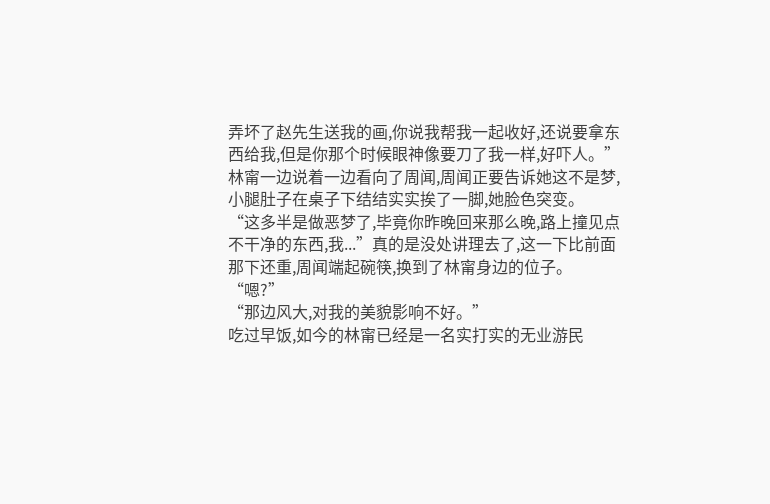弄坏了赵先生送我的画,你说我帮我一起收好,还说要拿东西给我,但是你那个时候眼神像要刀了我一样,好吓人。”林甯一边说着一边看向了周闻,周闻正要告诉她这不是梦,小腿肚子在桌子下结结实实挨了一脚,她脸色突变。
“这多半是做恶梦了,毕竟你昨晚回来那么晚,路上撞见点不干净的东西,我...”真的是没处讲理去了,这一下比前面那下还重,周闻端起碗筷,换到了林甯身边的位子。
“嗯?”
“那边风大,对我的美貌影响不好。”
吃过早饭,如今的林甯已经是一名实打实的无业游民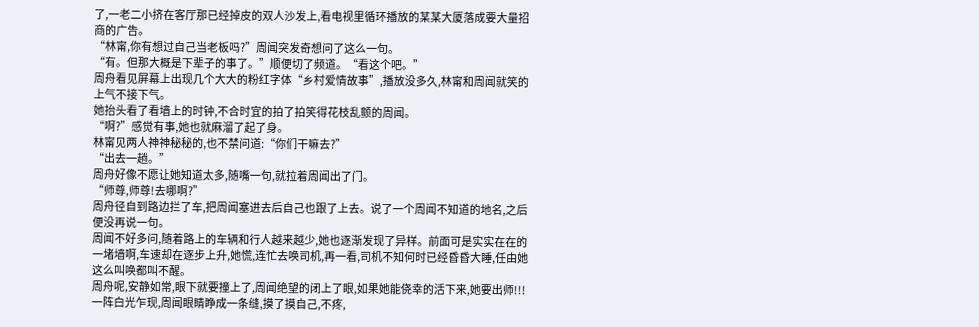了,一老二小挤在客厅那已经掉皮的双人沙发上,看电视里循环播放的某某大厦落成要大量招商的广告。
“林甯,你有想过自己当老板吗?”周闻突发奇想问了这么一句。
“有。但那大概是下辈子的事了。”顺便切了频道。“看这个吧。”
周舟看见屏幕上出现几个大大的粉红字体“乡村爱情故事”,播放没多久,林甯和周闻就笑的上气不接下气。
她抬头看了看墙上的时钟,不合时宜的拍了拍笑得花枝乱颤的周闻。
“啊?”感觉有事,她也就麻溜了起了身。
林甯见两人神神秘秘的,也不禁问道:“你们干嘛去?”
“出去一趟。”
周舟好像不愿让她知道太多,随嘴一句,就拉着周闻出了门。
“师尊,师尊!去哪啊?”
周舟径自到路边拦了车,把周闻塞进去后自己也跟了上去。说了一个周闻不知道的地名,之后便没再说一句。
周闻不好多问,随着路上的车辆和行人越来越少,她也逐渐发现了异样。前面可是实实在在的一堵墙啊,车速却在逐步上升,她慌,连忙去唤司机,再一看,司机不知何时已经昏昏大睡,任由她这么叫唤都叫不醒。
周舟呢,安静如常,眼下就要撞上了,周闻绝望的闭上了眼,如果她能侥幸的活下来,她要出师!!!
一阵白光乍现,周闻眼睛睁成一条缝,摸了摸自己,不疼,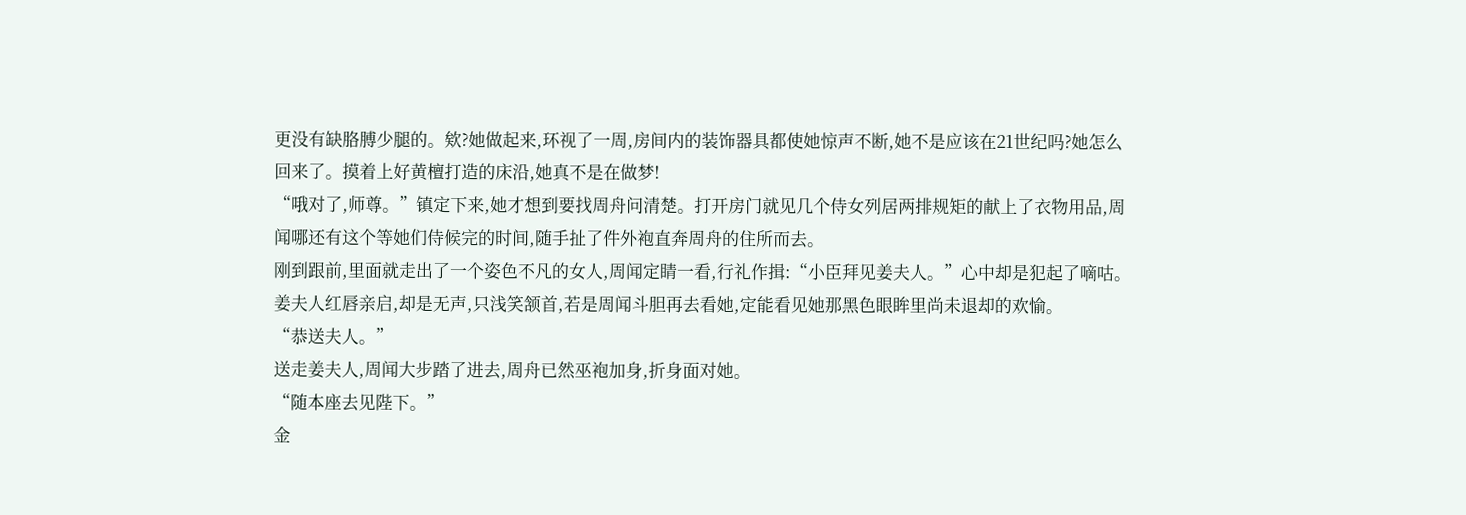更没有缺胳膊少腿的。欸?她做起来,环视了一周,房间内的装饰器具都使她惊声不断,她不是应该在21世纪吗?她怎么回来了。摸着上好黄檀打造的床沿,她真不是在做梦!
“哦对了,师尊。”镇定下来,她才想到要找周舟问清楚。打开房门就见几个侍女列居两排规矩的献上了衣物用品,周闻哪还有这个等她们侍候完的时间,随手扯了件外袍直奔周舟的住所而去。
刚到跟前,里面就走出了一个姿色不凡的女人,周闻定睛一看,行礼作揖:“小臣拜见姜夫人。”心中却是犯起了嘀咕。
姜夫人红唇亲启,却是无声,只浅笑颔首,若是周闻斗胆再去看她,定能看见她那黑色眼眸里尚未退却的欢愉。
“恭送夫人。”
送走姜夫人,周闻大步踏了进去,周舟已然巫袍加身,折身面对她。
“随本座去见陛下。”
金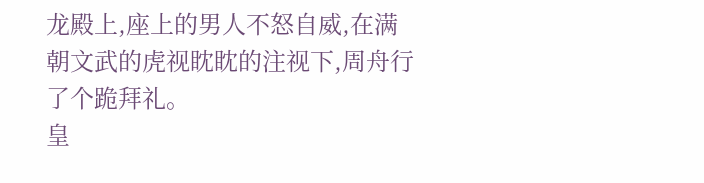龙殿上,座上的男人不怒自威,在满朝文武的虎视眈眈的注视下,周舟行了个跪拜礼。
皇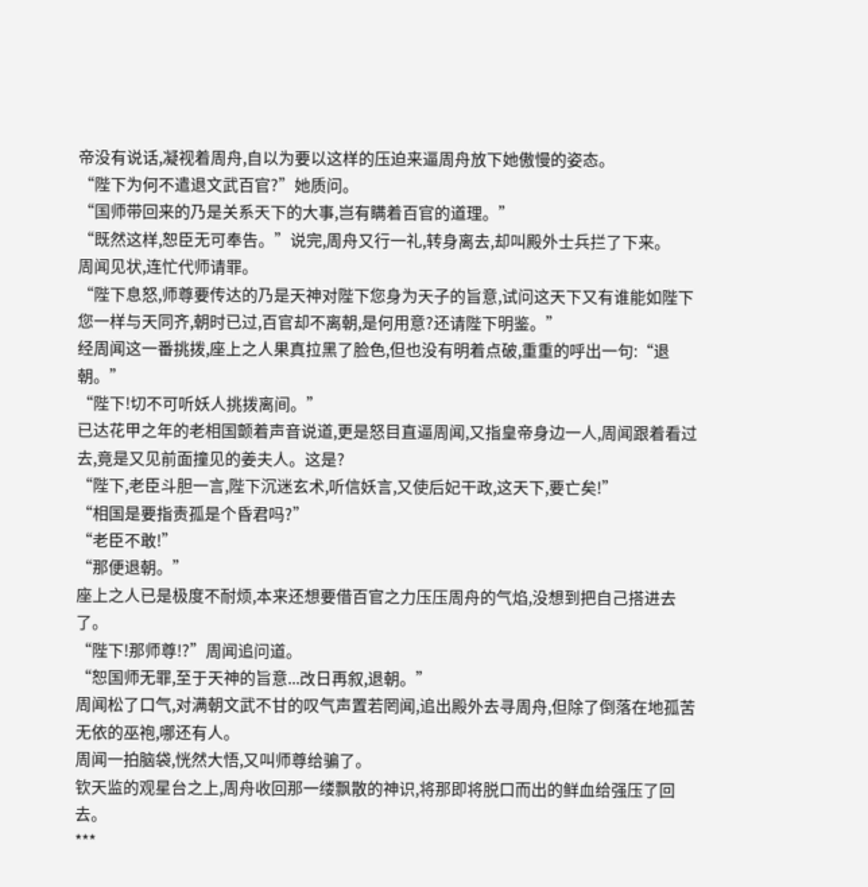帝没有说话,凝视着周舟,自以为要以这样的压迫来逼周舟放下她傲慢的姿态。
“陛下为何不遣退文武百官?”她质问。
“国师带回来的乃是关系天下的大事,岂有瞒着百官的道理。”
“既然这样,恕臣无可奉告。”说完,周舟又行一礼,转身离去,却叫殿外士兵拦了下来。
周闻见状,连忙代师请罪。
“陛下息怒,师尊要传达的乃是天神对陛下您身为天子的旨意,试问这天下又有谁能如陛下您一样与天同齐,朝时已过,百官却不离朝,是何用意?还请陛下明鉴。”
经周闻这一番挑拨,座上之人果真拉黑了脸色,但也没有明着点破,重重的呼出一句:“退朝。”
“陛下!切不可听妖人挑拨离间。”
已达花甲之年的老相国颤着声音说道,更是怒目直逼周闻,又指皇帝身边一人,周闻跟着看过去,竟是又见前面撞见的姜夫人。这是?
“陛下,老臣斗胆一言,陛下沉迷玄术,听信妖言,又使后妃干政,这天下,要亡矣!”
“相国是要指责孤是个昏君吗?”
“老臣不敢!”
“那便退朝。”
座上之人已是极度不耐烦,本来还想要借百官之力压压周舟的气焰,没想到把自己搭进去了。
“陛下!那师尊!?”周闻追问道。
“恕国师无罪,至于天神的旨意...改日再叙,退朝。”
周闻松了口气,对满朝文武不甘的叹气声置若罔闻,追出殿外去寻周舟,但除了倒落在地孤苦无依的巫袍,哪还有人。
周闻一拍脑袋,恍然大悟,又叫师尊给骗了。
钦天监的观星台之上,周舟收回那一缕飘散的神识,将那即将脱口而出的鲜血给强压了回去。
***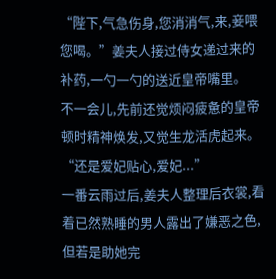“陛下,气急伤身,您消消气,来,妾喂您喝。”姜夫人接过侍女递过来的补药,一勺一勺的送近皇帝嘴里。
不一会儿,先前还觉烦闷疲惫的皇帝顿时精神焕发,又觉生龙活虎起来。
“还是爱妃贴心,爱妃...”
一番云雨过后,姜夫人整理后衣裳,看着已然熟睡的男人露出了嫌恶之色,但若是助她完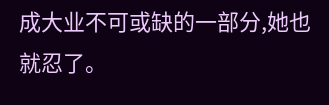成大业不可或缺的一部分,她也就忍了。